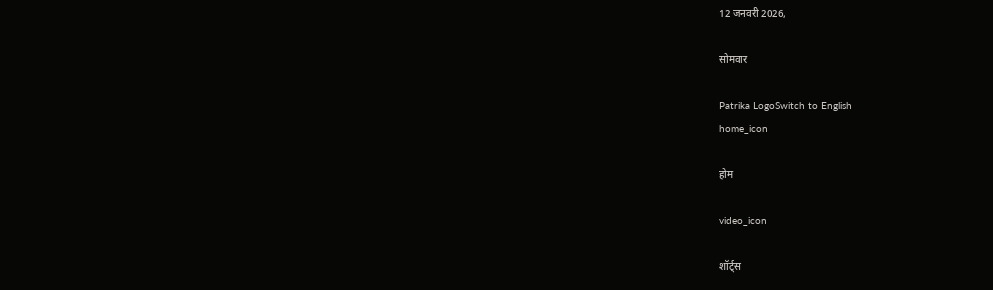12 जनवरी 2026,

सोमवार

Patrika LogoSwitch to English
home_icon

होम

video_icon

शॉर्ट्स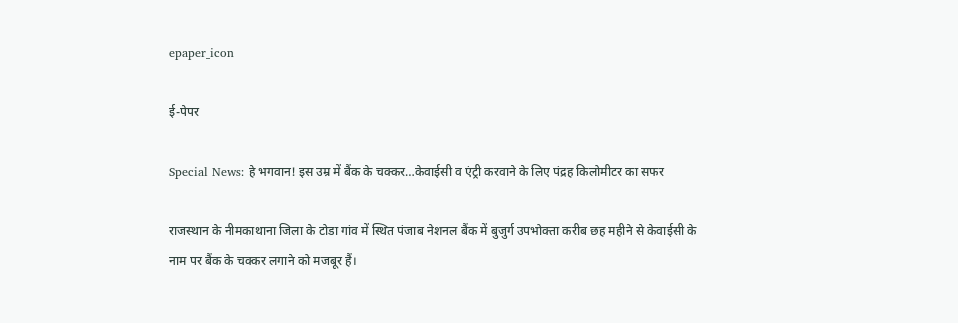epaper_icon

ई-पेपर

Special News: हे भगवान! इस उम्र में बैंक के चक्कर…केवाईसी व एंट्री करवाने के लिए पंद्रह किलोमीटर का सफर

राजस्थान के नीमकाथाना जिला के टोडा गांव में स्थित पंजाब नेशनल बैंक में बुजुर्ग उपभोक्ता करीब छह महीने से केवाईसी के नाम पर बैंक के चक्कर लगाने को मजबूर हैं।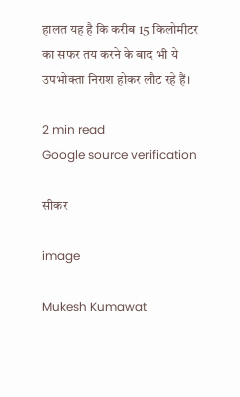हालत यह है कि करीब 15 किलोमीटर का सफर तय करने के बाद भी ये उपभोक्ता निराश होकर लौट रहे हैं।

2 min read
Google source verification

सीकर

image

Mukesh Kumawat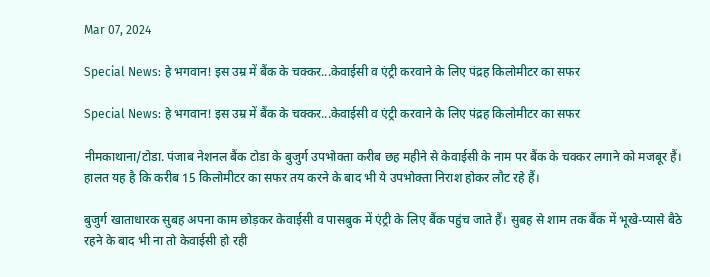Mar 07, 2024

Special News: हे भगवान! इस उम्र में बैंक के चक्कर...केवाईसी व एंट्री करवाने के लिए पंद्रह किलोमीटर का सफर

Special News: हे भगवान! इस उम्र में बैंक के चक्कर...केवाईसी व एंट्री करवाने के लिए पंद्रह किलोमीटर का सफर

नीमकाथाना/टोडा. पंजाब नेशनल बैंक टोडा के बुजुर्ग उपभोक्ता करीब छह महीने से केवाईसी के नाम पर बैंक के चक्कर लगाने को मजबूर हैं। हालत यह है कि करीब 15 किलोमीटर का सफर तय करने के बाद भी ये उपभोक्ता निराश होकर लौट रहे हैं।

बुजुर्ग खाताधारक सुबह अपना काम छोड़कर केवाईसी व पासबुक में एंट्री के लिए बैंक पहुंच जाते हैं। सुबह से शाम तक बैंक में भूखे-प्यासे बैठे रहने के बाद भी ना तो केवाईसी हो रही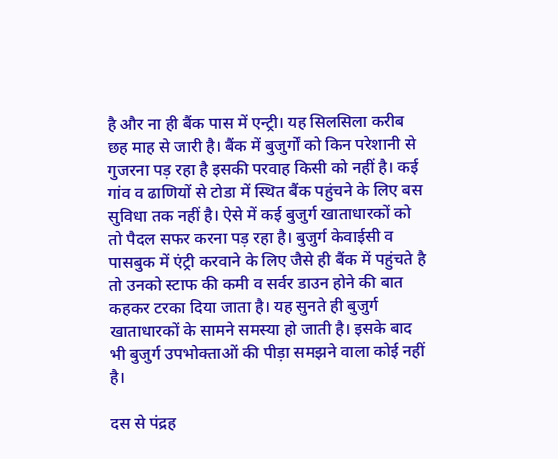है और ना ही बैंक पास में एन्ट्री। यह सिलसिला करीब छह माह से जारी है। बैंक में बुजुर्गों को किन परेशानी से गुजरना पड़ रहा है इसकी परवाह किसी को नहीं है। कई गांव व ढाणियों से टोडा में स्थित बैंक पहुंचने के लिए बस सुविधा तक नहीं है। ऐसे में कई बुजुर्ग खाताधारकों को तो पैदल सफर करना पड़ रहा है। बुजुर्ग केवाईसी व पासबुक में एंट्री करवाने के लिए जैसे ही बैंक में पहुंचते है तो उनको स्टाफ की कमी व सर्वर डाउन होने की बात कहकर टरका दिया जाता है। यह सुनते ही बुजुर्ग खाताधारकों के सामने समस्या हो जाती है। इसके बाद भी बुजुर्ग उपभोक्ताओं की पीड़ा समझने वाला कोई नहीं है।

दस से पंद्रह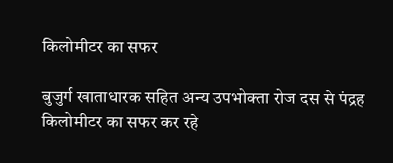किलोमीटर का सफर

बुजुर्ग खाताधारक सहित अन्य उपभोक्ता रोज दस से पंद्रह किलोमीटर का सफर कर रहे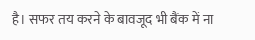है। सफर तय करने के बावजूद भी बैंक में ना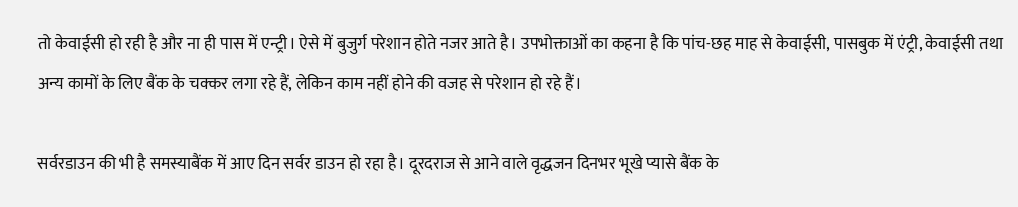तो केवाईसी हो रही है और ना ही पास में एन्ट्री। ऐसे में बुजुर्ग परेशान होते नजर आते है। उपभोक्ताओं का कहना है कि पांच-छह माह से केवाईसी, पासबुक में एंट्री, केवाईसी तथा अन्य कामों के लिए बैंक के चक्कर लगा रहे हैं, लेकिन काम नहीं होने की वजह से परेशान हो रहे हैं।

सर्वरडाउन की भी है समस्याबैंक में आए दिन सर्वर डाउन हो रहा है। दूरदराज से आने वाले वृद्धजन दिनभर भूखे प्यासे बैंक के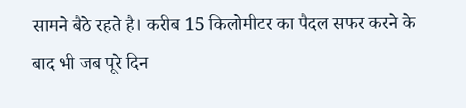सामने बैठे रहते है। करीब 15 किलोमीटर का पैदल सफर करने के बाद भी जब पूरे दिन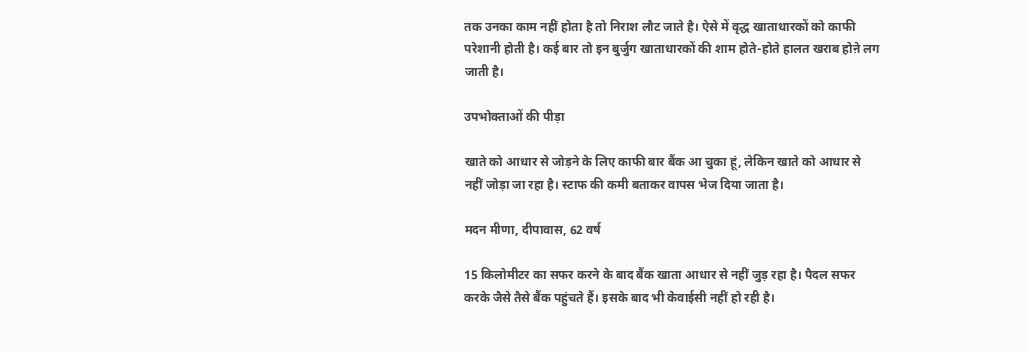तक उनका काम नहीं होता है तो निराश लौट जाते है। ऐसे में वृद्ध खाताधारकों को काफी परेशानी होती है। कई बार तो इन बुर्जुग खाताधारकों की शाम होते-होते हालत खराब होऩे लग जाती है।

उपभोक्ताओं की पीड़ा

खाते को आधार से जोड़ने के लिए काफी बार बैंक आ चुका हूं, लेकिन खाते को आधार से नहीं जोड़ा जा रहा है। स्टाफ की कमी बताकर वापस भेज दिया जाता है।

मदन मीणा, दीपावास, 62 वर्ष

15 किलोमीटर का सफर करने के बाद बैंक खाता आधार से नहीं जुड़ रहा है। पैदल सफर करके जैसे तैसे बैंक पहुंचते हैं। इसके बाद भी केवाईसी नहीं हो रही है।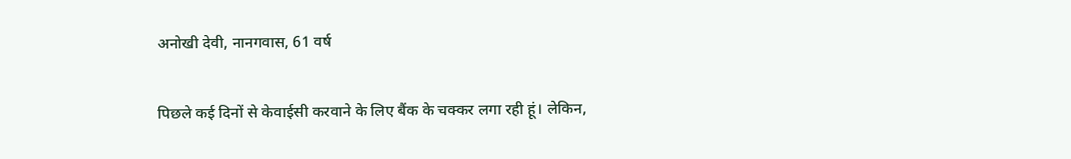अनोखी देवी, नानगवास, 61 वर्ष

पिछले कई दिनों से केवाईसी करवाने के लिए बैंक के चक्कर लगा रही हूं। लेकिन,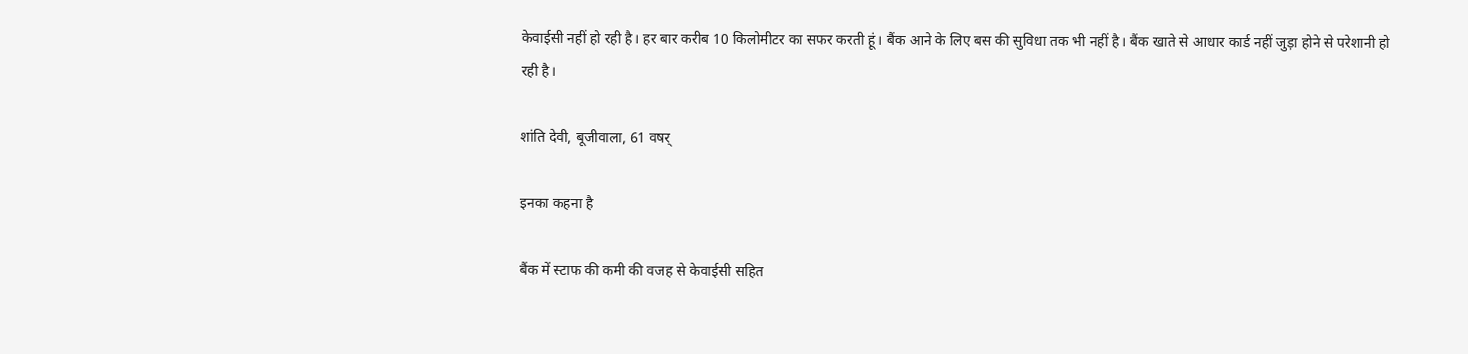केवाईसी नहीं हो रही है। हर बार करीब 10 किलोमीटर का सफर करती हूं। बैंक आने के लिए बस की सुविधा तक भी नहीं है। बैंक खाते से आधार कार्ड नहीं जुड़ा होने से परेशानी हो रही है।

शांति देवी, बूजीवाला, 61 वषर्

इनका कहना है

बैंक में स्टाफ की कमी की वजह से केवाईसी सहित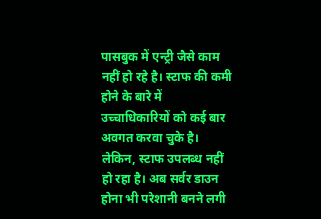पासबुक में एन्ट्री जैसे काम नहीं हो रहे है। स्टाफ की कमी होने के बारे में उच्चाधिकारियों को कई बार अवगत करवा चुके है। लेकिन, स्टाफ उपलब्ध नहीं हो रहा है। अब सर्वर डाउन होना भी परेशानी बनने लगी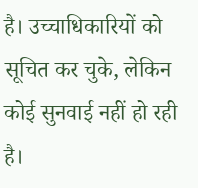है। उच्चाधिकारियों को सूचित कर चुके, लेकिन कोई सुनवाई नहीं हो रही है।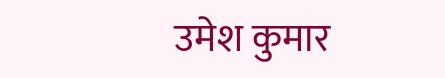उमेश कुमार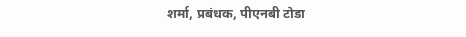शर्मा, प्रबंधक, पीएनबी टोडा